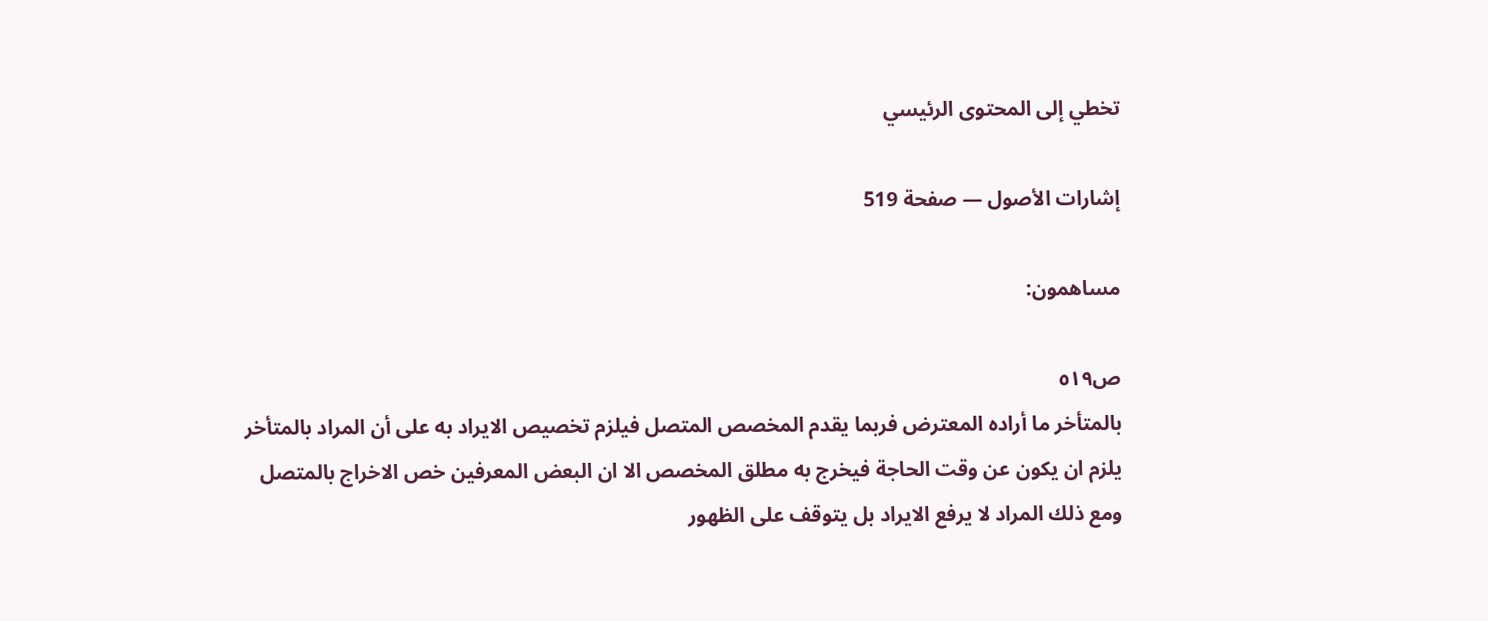تخطي إلى المحتوى الرئيسي

إشارات الأصول — صفحة 519

مساهمون:

ص٥١٩
بالمتأخر ما أراده المعترض فربما يقدم المخصص المتصل فيلزم تخصيص الايراد به على أن المراد بالمتأخر يلزم ان يكون عن وقت الحاجة فيخرج به مطلق المخصص الا ان البعض المعرفين خص الاخراج بالمتصل ومع ذلك المراد لا يرفع الايراد بل يتوقف على الظهور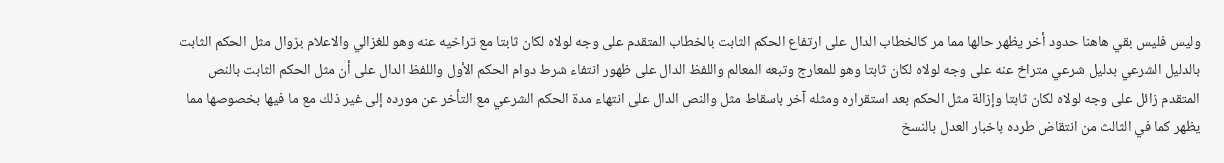وليس فليس بقي هاهنا حدود أخر يظهر حالها مما مر كالخطاب الدال على ارتفاع الحكم الثابت بالخطاب المتقدم على وجه لولاه لكان ثابتا مع تراخيه عنه وهو للغزالي والاعلام بزوال مثل الحكم الثابت بالدليل الشرعي بدليل شرعي متراخ عنه على وجه لولاه لكان ثابتا وهو للمعارج وتبعه المعالم واللفظ الدال على ظهور انتفاء شرط دوام الحكم الأول واللفظ الدال على أن مثل الحكم الثابت بالنص المتقدم زائل على وجه لولاه لكان ثابتا وإزالة مثل الحكم بعد استقراره ومثله آخر باسقاط مثل والنص الدال على انتهاء مدة الحكم الشرعي مع التأخر عن مورده إلى غير ذلك مع ما فيها بخصوصها مما يظهر كما في الثالث من انتقاض طرده باخبار العدل بالنسخ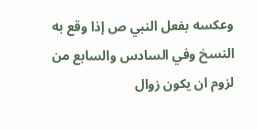وعكسه بفعل النبي ص إذا وقع به النسخ وفي السادس والسابع من لزوم ان يكون زوال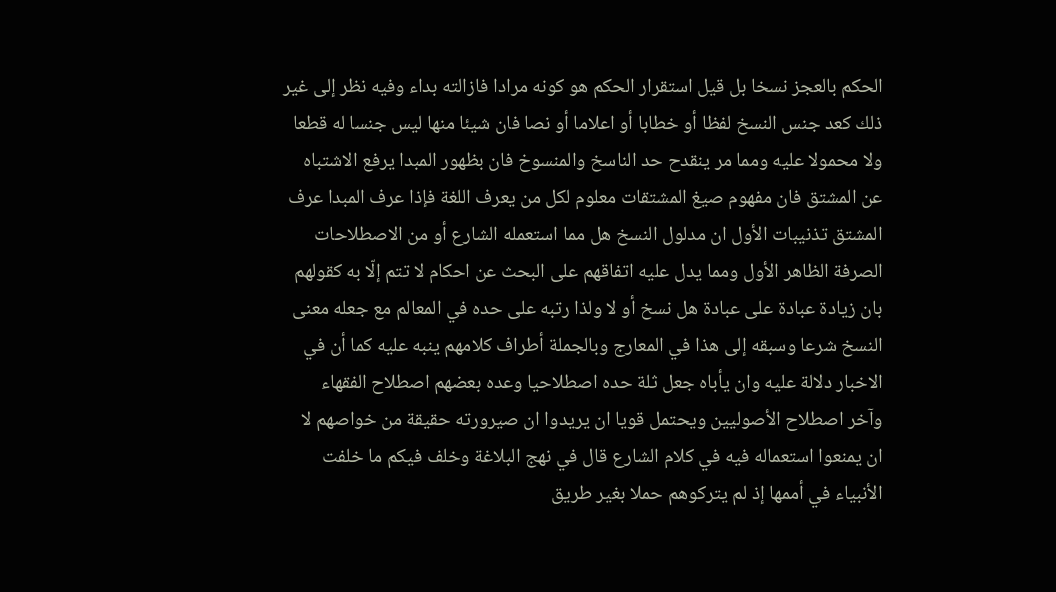الحكم بالعجز نسخا بل قيل استقرار الحكم هو كونه مرادا فازالته بداء وفيه نظر إلى غير ذلك كعد جنس النسخ لفظا أو خطابا أو اعلاما أو نصا فان شيئا منها ليس جنسا له قطعا ولا محمولا عليه ومما مر ينقدح حد الناسخ والمنسوخ فان بظهور المبدا يرفع الاشتباه عن المشتق فان مفهوم صيغ المشتقات معلوم لكل من يعرف اللغة فإذا عرف المبدا عرف المشتق تذنيبات الأول ان مدلول النسخ هل مما استعمله الشارع أو من الاصطلاحات الصرفة الظاهر الأول ومما يدل عليه اتفاقهم على البحث عن احكام لا تتم إلّا به كقولهم بان زيادة عبادة على عبادة هل نسخ أو لا ولذا رتبه على حده في المعالم مع جعله معنى النسخ شرعا وسبقه إلى هذا في المعارج وبالجملة أطراف كلامهم ينبه عليه كما أن في الاخبار دلالة عليه وان يأباه جعل ثلة حده اصطلاحيا وعده بعضهم اصطلاح الفقهاء وآخر اصطلاح الأصوليين ويحتمل قويا ان يريدوا ان صيرورته حقيقة من خواصهم لا ان يمنعوا استعماله فيه في كلام الشارع قال في نهج البلاغة وخلف فيكم ما خلفت الأنبياء في أممها إذ لم يتركوهم حملا بغير طريق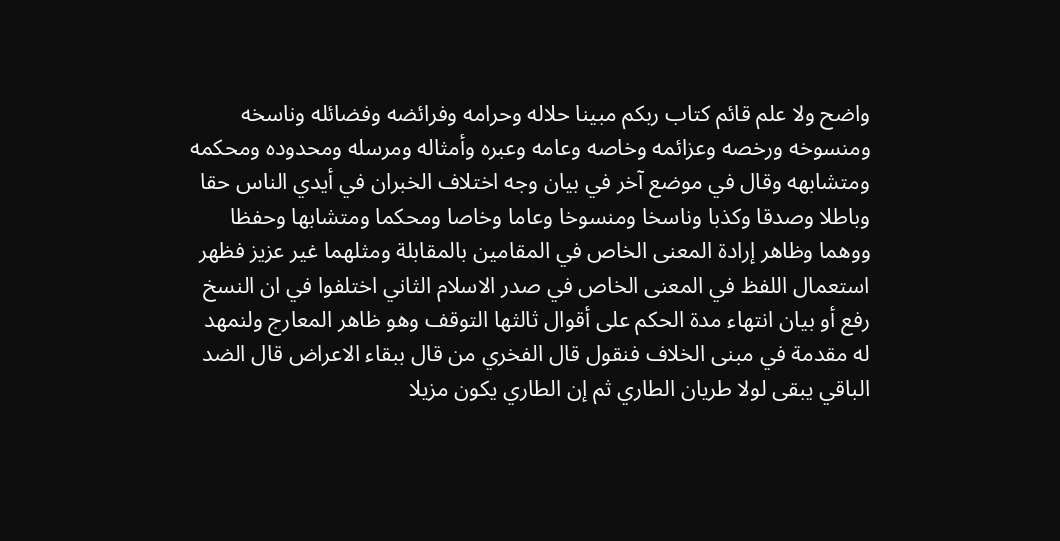واضح ولا علم قائم كتاب ربكم مبينا حلاله وحرامه وفرائضه وفضائله وناسخه ومنسوخه ورخصه وعزائمه وخاصه وعامه وعبره وأمثاله ومرسله ومحدوده ومحكمه ومتشابهه وقال في موضع آخر في بيان وجه اختلاف الخبران في أيدي الناس حقا وباطلا وصدقا وكذبا وناسخا ومنسوخا وعاما وخاصا ومحكما ومتشابها وحفظا ووهما وظاهر إرادة المعنى الخاص في المقامين بالمقابلة ومثلهما غير عزيز فظهر استعمال اللفظ في المعنى الخاص في صدر الاسلام الثاني اختلفوا في ان النسخ رفع أو بيان انتهاء مدة الحكم على أقوال ثالثها التوقف وهو ظاهر المعارج ولنمهد له مقدمة في مبنى الخلاف فنقول قال الفخري من قال ببقاء الاعراض قال الضد الباقي يبقى لولا طريان الطاري ثم إن الطاري يكون مزيلا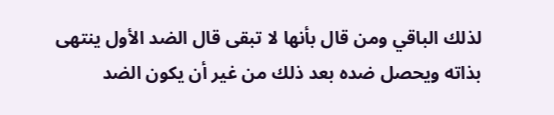لذلك الباقي ومن قال بأنها لا تبقى قال الضد الأول ينتهى بذاته ويحصل ضده بعد ذلك من غير أن يكون الضد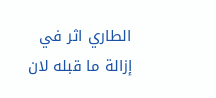الطاري اثر في إزالة ما قبله لان